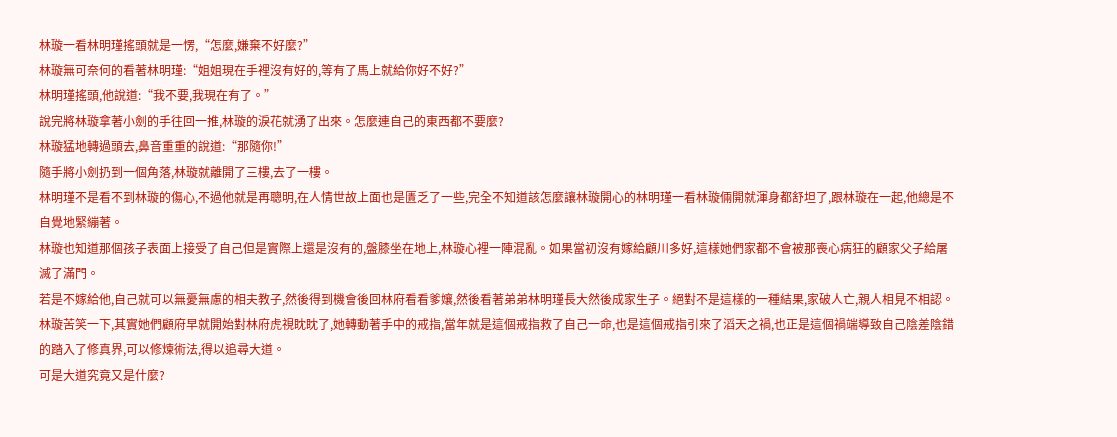林璇一看林明瑾搖頭就是一愣,“怎麼,嫌棄不好麼?”
林璇無可奈何的看著林明瑾:“姐姐現在手裡沒有好的,等有了馬上就給你好不好?”
林明瑾搖頭,他說道:“我不要,我現在有了。”
說完將林璇拿著小劍的手往回一推,林璇的淚花就湧了出來。怎麼連自己的東西都不要麼?
林璇猛地轉過頭去,鼻音重重的說道:“那隨你!”
隨手將小劍扔到一個角落,林璇就離開了三樓,去了一樓。
林明瑾不是看不到林璇的傷心,不過他就是再聰明,在人情世故上面也是匱乏了一些,完全不知道該怎麼讓林璇開心的林明瑾一看林璇倆開就渾身都舒坦了,跟林璇在一起,他總是不自覺地緊繃著。
林璇也知道那個孩子表面上接受了自己但是實際上還是沒有的,盤膝坐在地上,林璇心裡一陣混亂。如果當初沒有嫁給顧川多好,這樣她們家都不會被那喪心病狂的顧家父子給屠滅了滿門。
若是不嫁給他,自己就可以無憂無慮的相夫教子,然後得到機會後回林府看看爹孃,然後看著弟弟林明瑾長大然後成家生子。絕對不是這樣的一種結果,家破人亡,親人相見不相認。
林璇苦笑一下,其實她們顧府早就開始對林府虎視眈眈了,她轉動著手中的戒指,當年就是這個戒指救了自己一命,也是這個戒指引來了滔天之禍,也正是這個禍端導致自己陰差陰錯的踏入了修真界,可以修煉術法,得以追尋大道。
可是大道究竟又是什麼?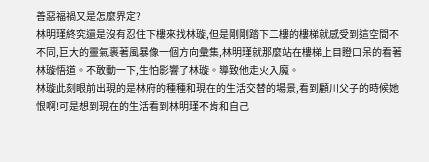善惡福禍又是怎麼界定?
林明瑾終究還是沒有忍住下樓來找林璇,但是剛剛踏下二樓的樓梯就感受到這空間不不同,巨大的靈氣裹著風暴像一個方向彙集,林明瑾就那麼站在樓梯上目瞪口呆的看著林璇悟道。不敢動一下,生怕影響了林璇。導致他走火入魔。
林璇此刻眼前出現的是林府的種種和現在的生活交替的場景,看到顧川父子的時候她恨啊!可是想到現在的生活看到林明瑾不肯和自己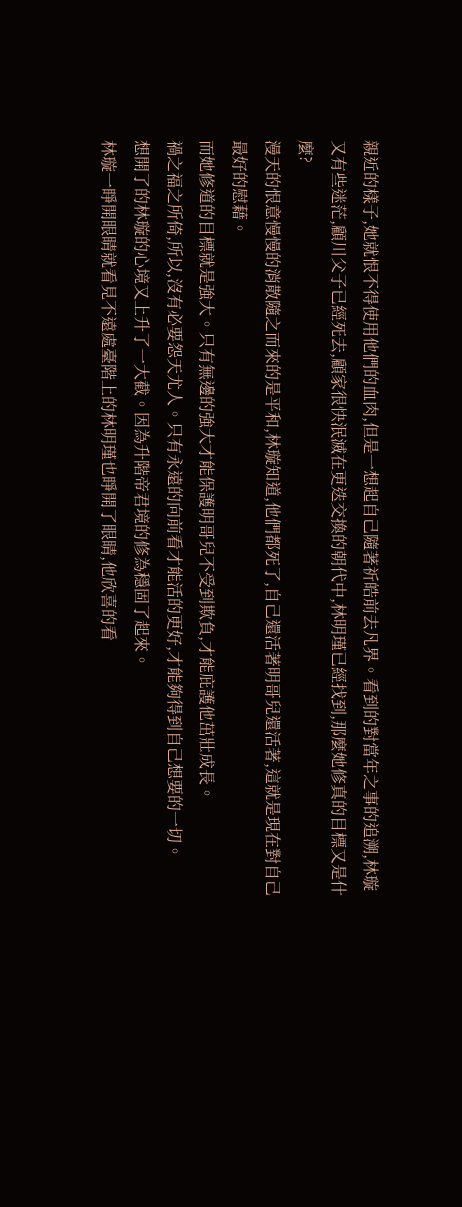親近的樣子,她就恨不得使用他們的血肉,但是一想起自己隨著祈皓前去凡界。看到的對當年之事的追溯,林璇又有些迷茫,顧川父子已經死去,顧家很快泯滅在更迭交換的朝代中,林明瑾已經找到,那麼她修真的目標又是什麼?
漫天的恨意慢慢的消散隨之而來的是平和,林璇知道,他們都死了,自己還活著明哥兒還活著,這就是現在對自己最好的慰藉。
而她修道的目標就是強大。只有無邊的強大才能保護明哥兒不受到欺負,才能庇護他茁壯成長。
禍之福之所倚,所以,沒有必要怨天尤人。只有永遠的向前看才能活的更好,才能夠得到自己想要的一切。
想開了的林璇的心境又上升了一大截。因為升階帝君境的修為穩固了起來。
林璇一睜開眼睛就看見不遠處臺階上的林明瑾也睜開了眼睛,他欣喜的看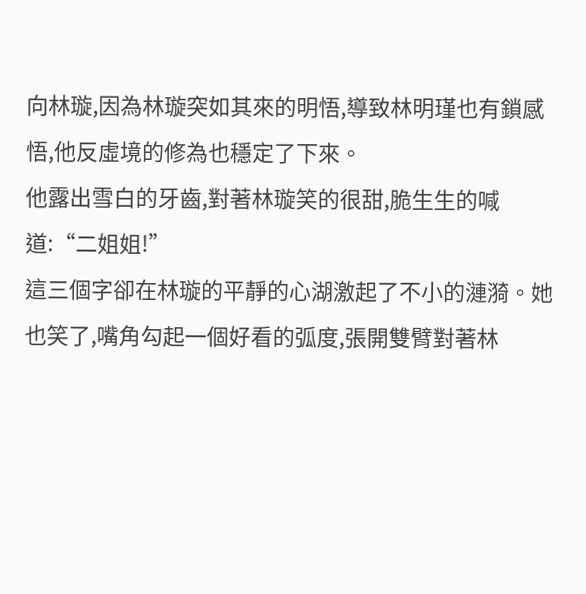向林璇,因為林璇突如其來的明悟,導致林明瑾也有鎖感悟,他反虛境的修為也穩定了下來。
他露出雪白的牙齒,對著林璇笑的很甜,脆生生的喊道:“二姐姐!”
這三個字卻在林璇的平靜的心湖激起了不小的漣漪。她也笑了,嘴角勾起一個好看的弧度,張開雙臂對著林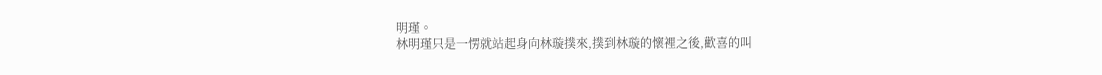明瑾。
林明瑾只是一愣就站起身向林璇撲來,撲到林璇的懷裡之後,歡喜的叫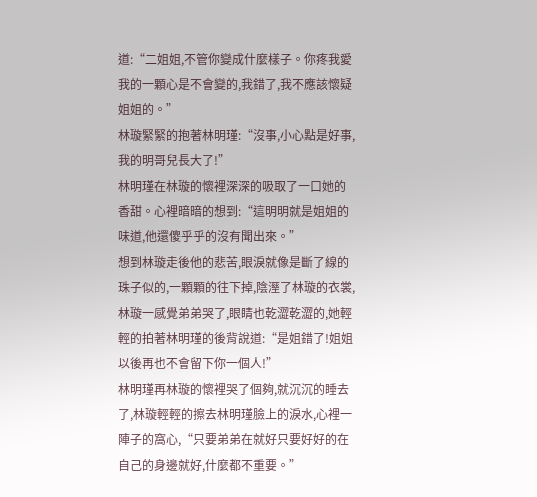道:“二姐姐,不管你變成什麼樣子。你疼我愛我的一顆心是不會變的,我錯了,我不應該懷疑姐姐的。”
林璇緊緊的抱著林明瑾:“沒事,小心點是好事,我的明哥兒長大了!”
林明瑾在林璇的懷裡深深的吸取了一口她的香甜。心裡暗暗的想到:“這明明就是姐姐的味道,他還傻乎乎的沒有聞出來。”
想到林璇走後他的悲苦,眼淚就像是斷了線的珠子似的,一顆顆的往下掉,陰溼了林璇的衣裳,林璇一感覺弟弟哭了,眼睛也乾澀乾澀的,她輕輕的拍著林明瑾的後背說道:“是姐錯了!姐姐以後再也不會留下你一個人!”
林明瑾再林璇的懷裡哭了個夠,就沉沉的睡去了,林璇輕輕的擦去林明瑾臉上的淚水,心裡一陣子的窩心,“只要弟弟在就好只要好好的在自己的身邊就好,什麼都不重要。”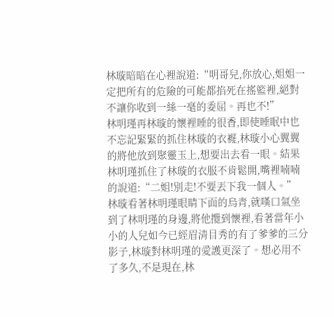林璇暗暗在心裡說道:“明哥兒,你放心,姐姐一定把所有的危險的可能都掐死在搖籃裡,絕對不讓你收到一絲一毫的委屈。再也不!”
林明瑾再林璇的懷裡睡的很香,即使睡眠中也不忘記緊緊的抓住林璇的衣襬,林璇小心翼翼的將他放到聚靈玉上,想要出去看一眼。結果林明瑾抓住了林璇的衣服不肯鬆開,嘴裡喃喃的說道:“二姐!別走!不要丟下我一個人。”
林璇看著林明瑾眼睛下面的烏青,就嘆口氣坐到了林明瑾的身邊,將他攬到懷裡,看著當年小小的人兒如今已經眉清目秀的有了爹爹的三分影子,林璇對林明瑾的愛護更深了。想必用不了多久,不是現在,林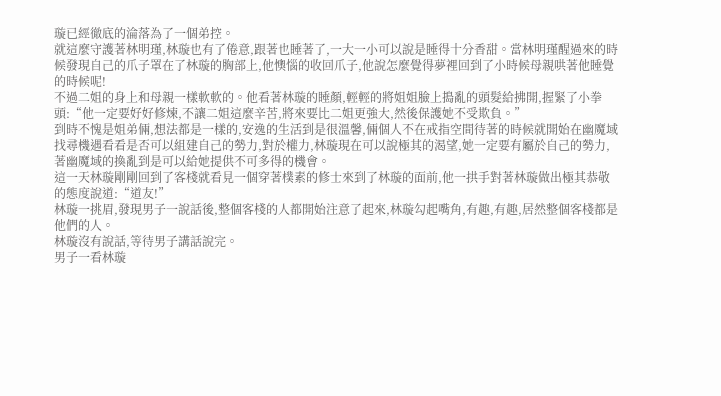璇已經徹底的淪落為了一個弟控。
就這麼守護著林明瑾,林璇也有了倦意,跟著也睡著了,一大一小可以說是睡得十分香甜。當林明瑾醒過來的時候發現自己的爪子罩在了林璇的胸部上,他懊惱的收回爪子,他說怎麼覺得夢裡回到了小時候母親哄著他睡覺的時候呢!
不過二姐的身上和母親一樣軟軟的。他看著林璇的睡顏,輕輕的將姐姐臉上搗亂的頭髮給拂開,握緊了小拳頭:“他一定要好好修煉,不讓二姐這麼辛苦,將來要比二姐更強大,然後保護她不受欺負。”
到時不愧是姐弟倆,想法都是一樣的,安逸的生活到是很溫馨,倆個人不在戒指空間待著的時候就開始在幽魔域找尋機遇看看是否可以組建自己的勢力,對於權力,林璇現在可以說極其的渴望,她一定要有屬於自己的勢力,著幽魔域的換亂到是可以給她提供不可多得的機會。
這一天林璇剛剛回到了客棧就看見一個穿著樸素的修士來到了林璇的面前,他一拱手對著林璇做出極其恭敬的態度說道:“道友!”
林璇一挑眉,發現男子一說話後,整個客棧的人都開始注意了起來,林璇勾起嘴角,有趣,有趣,居然整個客棧都是他們的人。
林璇沒有說話,等待男子講話說完。
男子一看林璇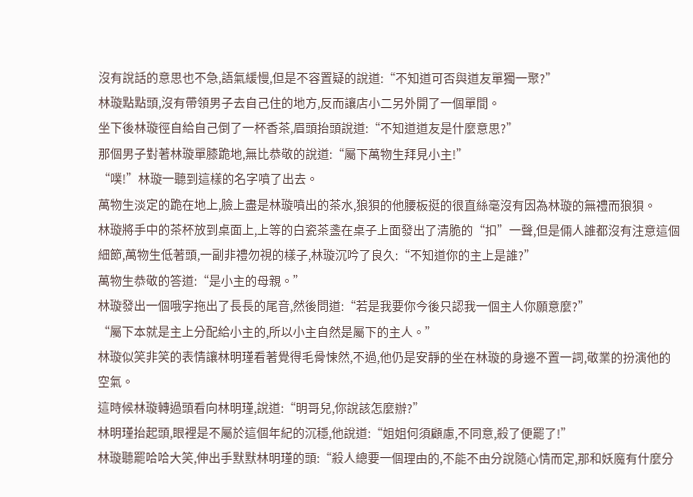沒有說話的意思也不急,語氣緩慢,但是不容置疑的說道:“不知道可否與道友單獨一聚?”
林璇點點頭,沒有帶領男子去自己住的地方,反而讓店小二另外開了一個單間。
坐下後林璇徑自給自己倒了一杯香茶,眉頭抬頭說道:“不知道道友是什麼意思?”
那個男子對著林璇單膝跪地,無比恭敬的說道:“屬下萬物生拜見小主!”
“噗!”林璇一聽到這樣的名字噴了出去。
萬物生淡定的跪在地上,臉上盡是林璇噴出的茶水,狼狽的他腰板挺的很直絲毫沒有因為林璇的無禮而狼狽。
林璇將手中的茶杯放到桌面上,上等的白瓷茶盞在桌子上面發出了清脆的“扣”一聲,但是倆人誰都沒有注意這個細節,萬物生低著頭,一副非禮勿視的樣子,林璇沉吟了良久:“不知道你的主上是誰?”
萬物生恭敬的答道:“是小主的母親。”
林璇發出一個哦字拖出了長長的尾音,然後問道:“若是我要你今後只認我一個主人你願意麼?”
“屬下本就是主上分配給小主的,所以小主自然是屬下的主人。”
林璇似笑非笑的表情讓林明瑾看著覺得毛骨悚然,不過,他仍是安靜的坐在林璇的身邊不置一詞,敬業的扮演他的空氣。
這時候林璇轉過頭看向林明瑾,說道:“明哥兒,你說該怎麼辦?”
林明瑾抬起頭,眼裡是不屬於這個年紀的沉穩,他說道:“姐姐何須顧慮,不同意,殺了便罷了!”
林璇聽罷哈哈大笑,伸出手默默林明瑾的頭:“殺人總要一個理由的,不能不由分說隨心情而定,那和妖魔有什麼分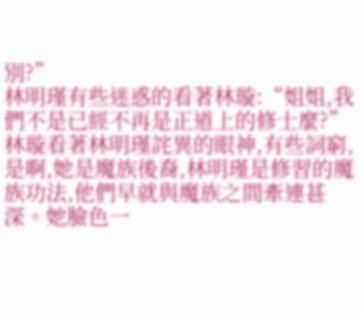別?”
林明瑾有些迷惑的看著林璇:“姐姐,我們不是已經不再是正道上的修士麼?”
林璇看著林明瑾詫異的眼神,有些詞窮,是啊,她是魔族後裔,林明瑾是修習的魔族功法,他們早就與魔族之間牽連甚深。她臉色一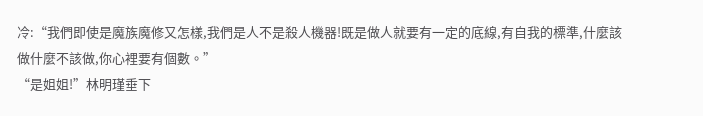冷:“我們即使是魔族魔修又怎樣,我們是人不是殺人機器!既是做人就要有一定的底線,有自我的標準,什麼該做什麼不該做,你心裡要有個數。”
“是姐姐!”林明瑾垂下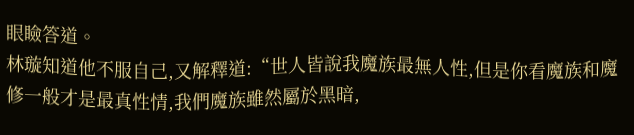眼瞼答道。
林璇知道他不服自己,又解釋道:“世人皆說我魔族最無人性,但是你看魔族和魔修一般才是最真性情,我們魔族雖然屬於黑暗,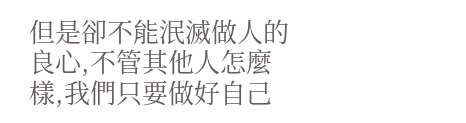但是卻不能泯滅做人的良心,不管其他人怎麼樣,我們只要做好自己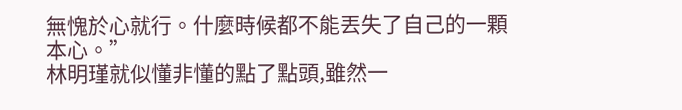無愧於心就行。什麼時候都不能丟失了自己的一顆本心。”
林明瑾就似懂非懂的點了點頭,雖然一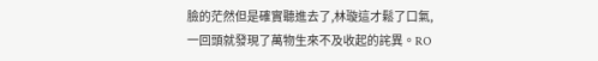臉的茫然但是確實聽進去了,林璇這才鬆了口氣,一回頭就發現了萬物生來不及收起的詫異。RO